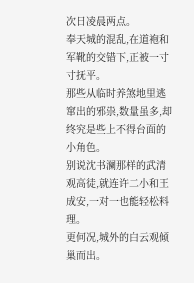次日凌晨两点。
奉天城的混乱,在道袍和军靴的交错下,正被一寸寸抚平。
那些从临时养煞地里逃窜出的邪祟,数量虽多,却终究是些上不得台面的小角色。
别说沈书澜那样的武清观高徒,就连许二小和王成安,一对一也能轻松料理。
更何况,城外的白云观倾巢而出。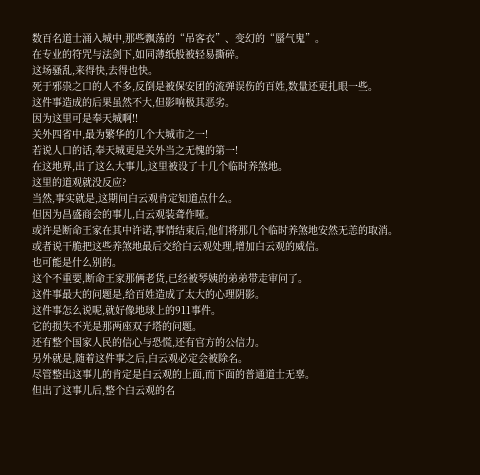数百名道士涌入城中,那些飘荡的“吊客衣”、变幻的“蜃气鬼”。
在专业的符咒与法剑下,如同薄纸般被轻易撕碎。
这场骚乱,来得快,去得也快。
死于邪祟之口的人不多,反倒是被保安团的流弹误伤的百姓,数量还更扎眼一些。
这件事造成的后果虽然不大,但影响极其恶劣。
因为这里可是奉天城啊!!
关外四省中,最为繁华的几个大城市之一!
若说人口的话,奉天城更是关外当之无愧的第一!
在这地界,出了这么大事儿,这里被设了十几个临时养煞地。
这里的道观就没反应?
当然,事实就是,这期间白云观肯定知道点什么。
但因为昌盛商会的事儿,白云观装聋作哑。
或许是断命王家在其中许诺,事情结束后,他们将那几个临时养煞地安然无恙的取消。
或者说干脆把这些养煞地最后交给白云观处理,增加白云观的威信。
也可能是什么别的。
这个不重要,断命王家那俩老货,已经被琴姨的弟弟带走审问了。
这件事最大的问题是,给百姓造成了太大的心理阴影。
这件事怎么说呢,就好像地球上的911事件。
它的损失不光是那两座双子塔的问题。
还有整个国家人民的信心与恐慌,还有官方的公信力。
另外就是,随着这件事之后,白云观必定会被除名。
尽管整出这事儿的肯定是白云观的上面,而下面的普通道士无辜。
但出了这事儿后,整个白云观的名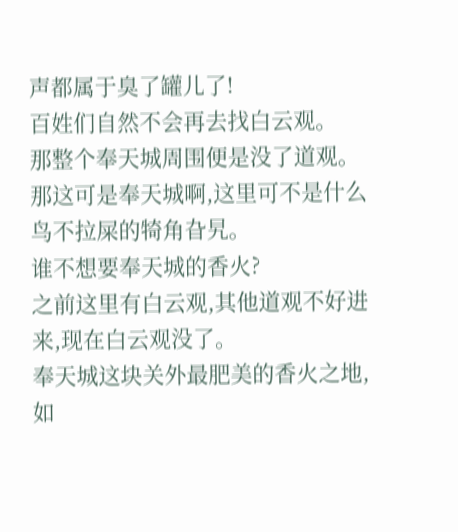声都属于臭了罐儿了!
百姓们自然不会再去找白云观。
那整个奉天城周围便是没了道观。
那这可是奉天城啊,这里可不是什么鸟不拉屎的犄角旮旯。
谁不想要奉天城的香火?
之前这里有白云观,其他道观不好进来,现在白云观没了。
奉天城这块关外最肥美的香火之地,如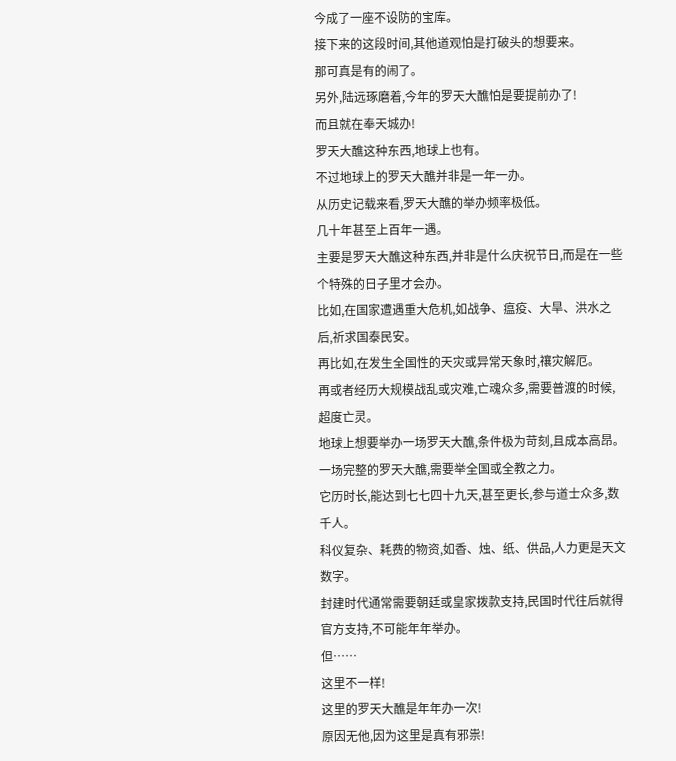今成了一座不设防的宝库。
接下来的这段时间,其他道观怕是打破头的想要来。
那可真是有的闹了。
另外,陆远琢磨着,今年的罗天大醮怕是要提前办了!
而且就在奉天城办!
罗天大醮这种东西,地球上也有。
不过地球上的罗天大醮并非是一年一办。
从历史记载来看,罗天大醮的举办频率极低。
几十年甚至上百年一遇。
主要是罗天大醮这种东西,并非是什么庆祝节日,而是在一些个特殊的日子里才会办。
比如,在国家遭遇重大危机,如战争、瘟疫、大旱、洪水之后,祈求国泰民安。
再比如,在发生全国性的天灾或异常天象时,禳灾解厄。
再或者经历大规模战乱或灾难,亡魂众多,需要普渡的时候,超度亡灵。
地球上想要举办一场罗天大醮,条件极为苛刻,且成本高昂。
一场完整的罗天大醮,需要举全国或全教之力。
它历时长,能达到七七四十九天,甚至更长,参与道士众多,数千人。
科仪复杂、耗费的物资,如香、烛、纸、供品,人力更是天文数字。
封建时代通常需要朝廷或皇家拨款支持,民国时代往后就得官方支持,不可能年年举办。
但……
这里不一样!
这里的罗天大醮是年年办一次!
原因无他,因为这里是真有邪祟!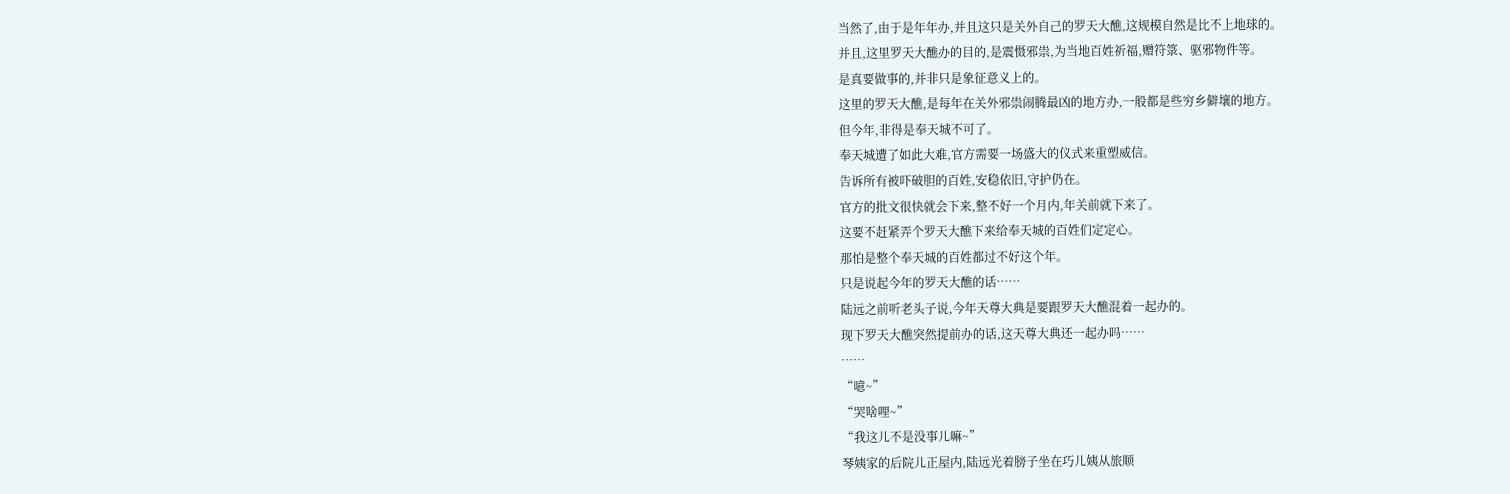当然了,由于是年年办,并且这只是关外自己的罗天大醮,这规模自然是比不上地球的。
并且,这里罗天大醮办的目的,是震慑邪祟,为当地百姓祈福,赠符箓、驱邪物件等。
是真要做事的,并非只是象征意义上的。
这里的罗天大醮,是每年在关外邪祟闹腾最凶的地方办,一般都是些穷乡僻壤的地方。
但今年,非得是奉天城不可了。
奉天城遭了如此大难,官方需要一场盛大的仪式来重塑威信。
告诉所有被吓破胆的百姓,安稳依旧,守护仍在。
官方的批文很快就会下来,整不好一个月内,年关前就下来了。
这要不赶紧弄个罗天大醮下来给奉天城的百姓们定定心。
那怕是整个奉天城的百姓都过不好这个年。
只是说起今年的罗天大醮的话……
陆远之前听老头子说,今年天尊大典是要跟罗天大醮混着一起办的。
现下罗天大醮突然提前办的话,这天尊大典还一起办吗……
……
“噫~”
“哭啥哩~”
“我这儿不是没事儿嘛~”
琴姨家的后院儿正屋内,陆远光着膀子坐在巧儿姨从旅顺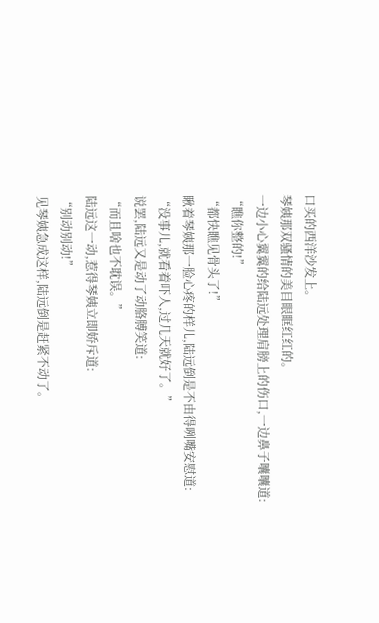口买的西洋沙发上。
琴姨那双骚情的美目眼眶红红的。
一边小心翼翼的给陆远处理肩膀上的伤口,一边鼻子囔囔道:
“瞧你整的!”
“都快瞧见骨头了!”
瞅着琴姨那一脸心疼的样儿,陆远倒是不由得咧嘴安慰道:
“没事儿,就看着吓人,过几天就好了。”
说罢,陆远又是动了动胳膊笑道:
“而且啥也不耽误。”
陆远这一动,惹得琴姨立即娇斥道:
“别动别动!”
见琴姨急成这样,陆远倒是赶紧不动了。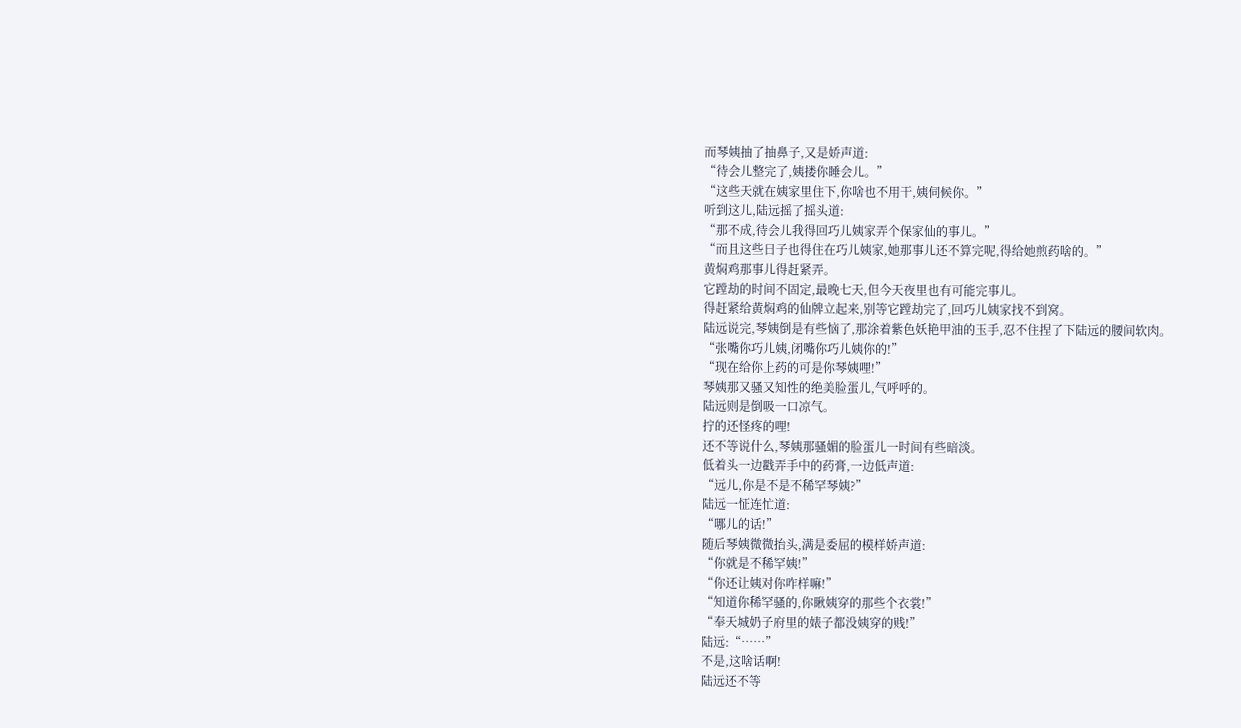而琴姨抽了抽鼻子,又是娇声道:
“待会儿整完了,姨搂你睡会儿。”
“这些天就在姨家里住下,你啥也不用干,姨伺候你。”
听到这儿,陆远摇了摇头道:
“那不成,待会儿我得回巧儿姨家弄个保家仙的事儿。”
“而且这些日子也得住在巧儿姨家,她那事儿还不算完呢,得给她煎药啥的。”
黄焖鸡那事儿得赶紧弄。
它蹚劫的时间不固定,最晚七天,但今天夜里也有可能完事儿。
得赶紧给黄焖鸡的仙牌立起来,别等它蹚劫完了,回巧儿姨家找不到窝。
陆远说完,琴姨倒是有些恼了,那涂着紫色妖艳甲油的玉手,忍不住捏了下陆远的腰间软肉。
“张嘴你巧儿姨,闭嘴你巧儿姨你的!”
“现在给你上药的可是你琴姨哩!”
琴姨那又骚又知性的绝美脸蛋儿,气呼呼的。
陆远则是倒吸一口凉气。
拧的还怪疼的哩!
还不等说什么,琴姨那骚媚的脸蛋儿一时间有些暗淡。
低着头一边戳弄手中的药膏,一边低声道:
“远儿,你是不是不稀罕琴姨?”
陆远一怔连忙道:
“哪儿的话!”
随后琴姨微微抬头,满是委屈的模样娇声道:
“你就是不稀罕姨!”
“你还让姨对你咋样嘛!”
“知道你稀罕骚的,你瞅姨穿的那些个衣裳!”
“奉天城奶子府里的婊子都没姨穿的贱!”
陆远:“……”
不是,这啥话啊!
陆远还不等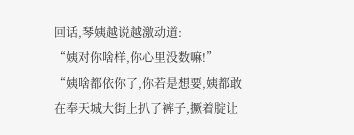回话,琴姨越说越激动道:
“姨对你啥样,你心里没数嘛!”
“姨啥都依你了,你若是想要,姨都敢在奉天城大街上扒了裤子,撅着腚让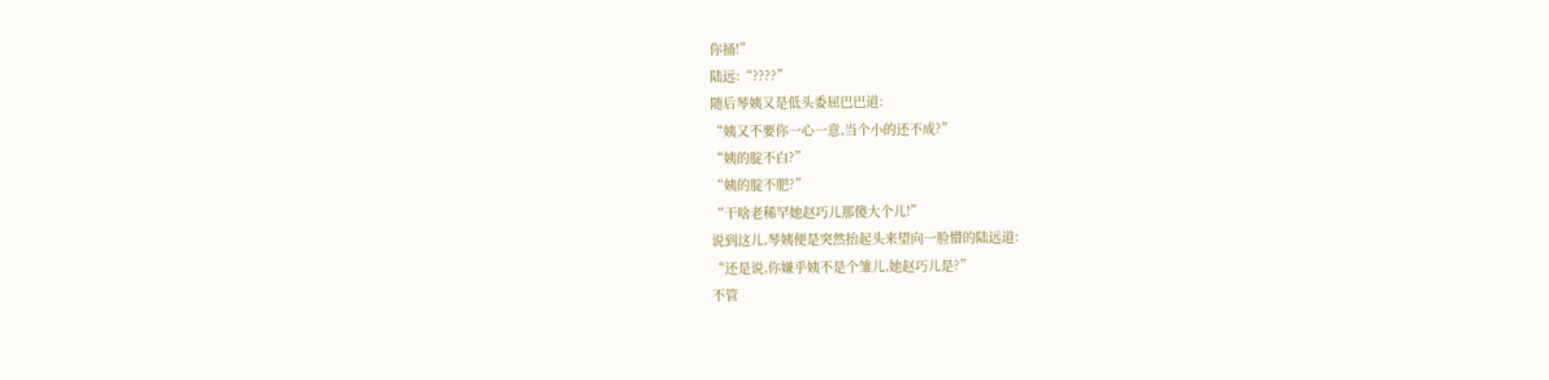你捅!”
陆远:“????”
随后琴姨又是低头委屈巴巴道:
“姨又不要你一心一意,当个小的还不成?”
“姨的腚不白?”
“姨的腚不肥?”
“干啥老稀罕她赵巧儿那傻大个儿!”
说到这儿,琴姨便是突然抬起头来望向一脸懵的陆远道:
“还是说,你嫌乎姨不是个雏儿,她赵巧儿是?”
不管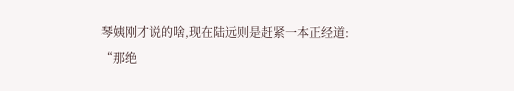琴姨刚才说的啥,现在陆远则是赶紧一本正经道:
“那绝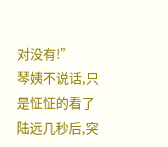对没有!”
琴姨不说话,只是怔怔的看了陆远几秒后,突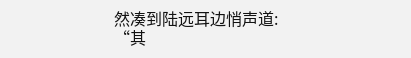然凑到陆远耳边悄声道:
“其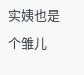实姨也是个雏儿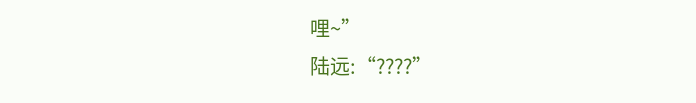哩~”
陆远:“????”